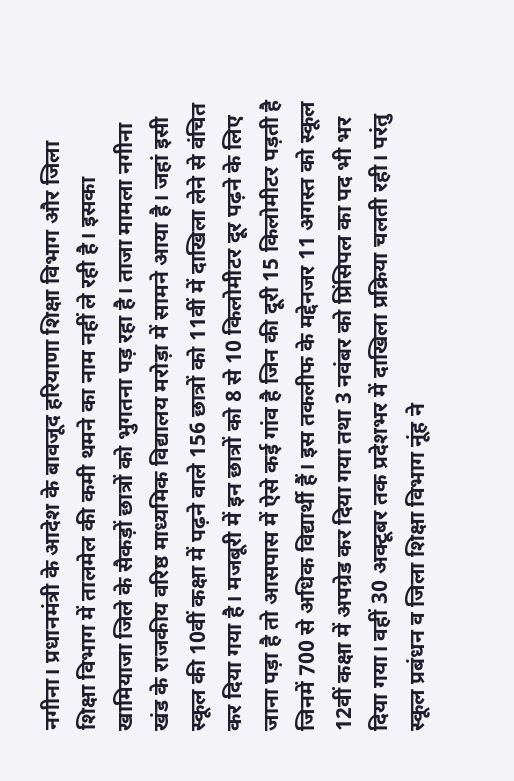नगीना। प्रधानमंत्री के आदेश के बावजूद हरियाणा शिक्षा विभाग और जिला शिक्षा विभाग में तालमेल की कमी थमने का नाम नहीं ले रही है। इसका खामियाजा जिले के सैकड़ों छात्रों को भुगतना पड़ रहा है। ताजा मामला नगीना खंड के राजकीय वरिष्ठ माध्यमिक विद्यालय मरोड़ा में सामने आया है। जहां इसी स्कूल की 10वीं कक्षा में पढ़ने वाले 156 छात्रों को 11वीं में दाखिला लेने से वंचित कर दिया गया है। मजबूरी में इन छात्रों को 8 से 10 किलोमीटर दूर पढ़ने के लिए जाना पड़ा है तो आसपास में ऐसे कई गांव है जिन की दूरी 15 किलोमीटर पड़ती है जिनमें 700 से अधिक विद्यार्थी हैं। इस तकलीफ के मद्देनजर 11 अगस्त को स्कूल 12वीं कक्षा में अपग्रेड कर दिया गया तथा 3 नवंबर को प्रिंसिपल का पद भी भर दिया गया। वहीं 30 अक्टूबर तक प्रदेशभर में दाखिला प्रक्रिया चलती रही। परंतु स्कूल प्रबंधन व जिला शिक्षा विभाग नूंह ने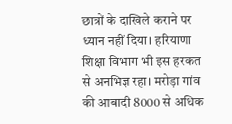छात्रों के दाखिले कराने पर ध्यान नहीं दिया। हरियाणा शिक्षा विभाग भी इस हरकत से अनभिज्ञ रहा। मरोड़ा गांव की आबादी 8000 से अधिक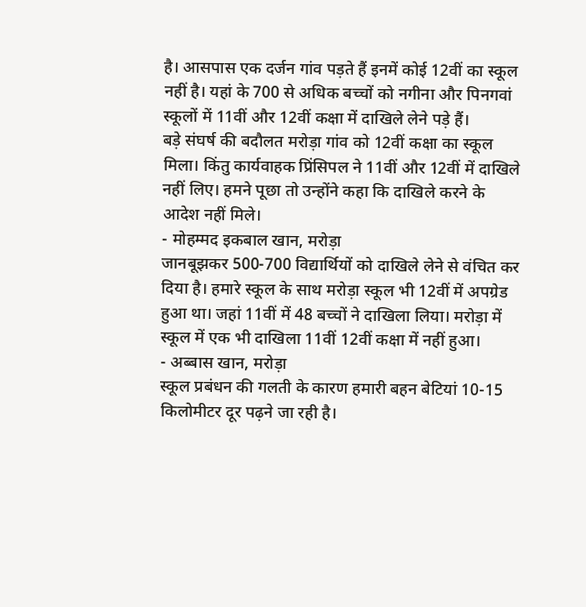है। आसपास एक दर्जन गांव पड़ते हैं इनमें कोई 12वीं का स्कूल नहीं है। यहां के 700 से अधिक बच्चों को नगीना और पिनगवां स्कूलों में 11वीं और 12वीं कक्षा में दाखिले लेने पड़े हैं।
बड़े संघर्ष की बदौलत मरोड़ा गांव को 12वीं कक्षा का स्कूल मिला। किंतु कार्यवाहक प्रिंसिपल ने 11वीं और 12वीं में दाखिले नहीं लिए। हमने पूछा तो उन्होंने कहा कि दाखिले करने के आदेश नहीं मिले।
- मोहम्मद इकबाल खान, मरोड़ा
जानबूझकर 500-700 विद्यार्थियों को दाखिले लेने से वंचित कर दिया है। हमारे स्कूल के साथ मरोड़ा स्कूल भी 12वीं में अपग्रेड हुआ था। जहां 11वीं में 48 बच्चों ने दाखिला लिया। मरोड़ा में स्कूल में एक भी दाखिला 11वीं 12वीं कक्षा में नहीं हुआ।
- अब्बास खान, मरोड़ा
स्कूल प्रबंधन की गलती के कारण हमारी बहन बेटियां 10-15 किलोमीटर दूर पढ़ने जा रही है।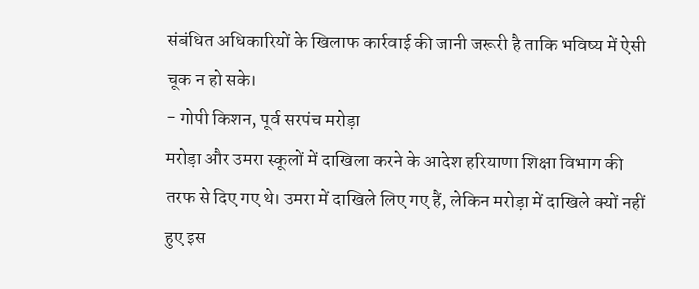संबंधित अधिकारियों के खिलाफ कार्रवाई की जानी जरूरी है ताकि भविष्य में ऐसी चूक न हो सके।
- गोपी किशन, पूर्व सरपंच मरोड़ा
मरोड़ा और उमरा स्कूलों में दाखिला करने के आदेश हरियाणा शिक्षा विभाग की तरफ से दिए गए थे। उमरा में दाखिले लिए गए हैं, लेकिन मरोड़ा में दाखिले क्यों नहीं हुए इस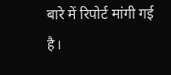बारे में रिपोर्ट मांगी गई है।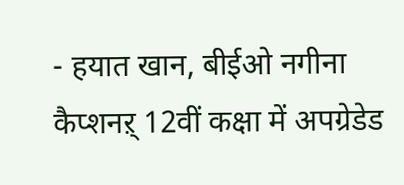- हयात खान, बीईओ नगीना
कैप्शनऱ् 12वीं कक्षा में अपग्रेडेड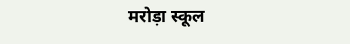मरोड़ा स्कूल